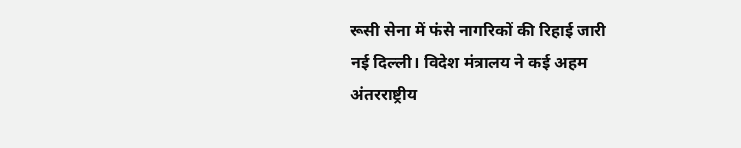रूसी सेना में फंसे नागरिकों की रिहाई जारी
नई दिल्ली। विदेश मंत्रालय ने कई अहम अंतरराष्ट्रीय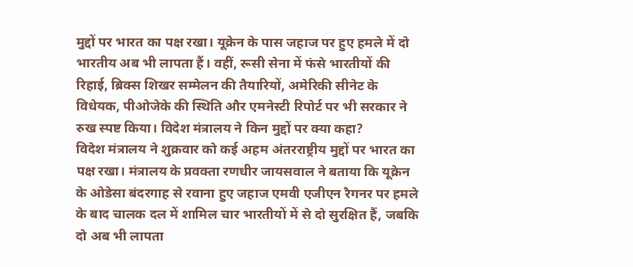मुद्दों पर भारत का पक्ष रखा। यूक्रेन के पास जहाज पर हुए हमले में दो भारतीय अब भी लापता हैं। वहीं, रूसी सेना में फंसे भारतीयों की रिहाई, ब्रिक्स शिखर सम्मेलन की तैयारियों, अमेरिकी सीनेट के विधेयक, पीओजेके की स्थिति और एमनेस्टी रिपोर्ट पर भी सरकार ने रुख स्पष्ट किया। विदेश मंत्रालय ने किन मुद्दों पर क्या कहा?
विदेश मंत्रालय ने शुक्रवार को कई अहम अंतरराष्ट्रीय मुद्दों पर भारत का पक्ष रखा। मंत्रालय के प्रवक्ता रणधीर जायसवाल ने बताया कि यूक्रेन के ओडेसा बंदरगाह से रवाना हुए जहाज एमवी एजीएन रैगनर पर हमले के बाद चालक दल में शामिल चार भारतीयों में से दो सुरक्षित हैं, जबकि दो अब भी लापता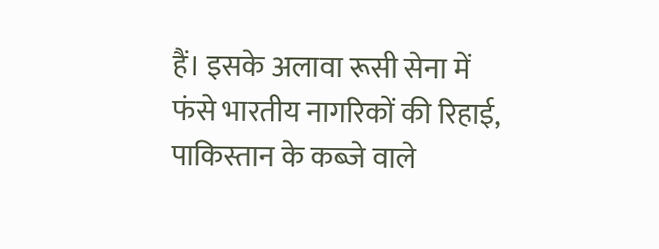हैं। इसके अलावा रूसी सेना में फंसे भारतीय नागरिकों की रिहाई, पाकिस्तान के कब्जे वाले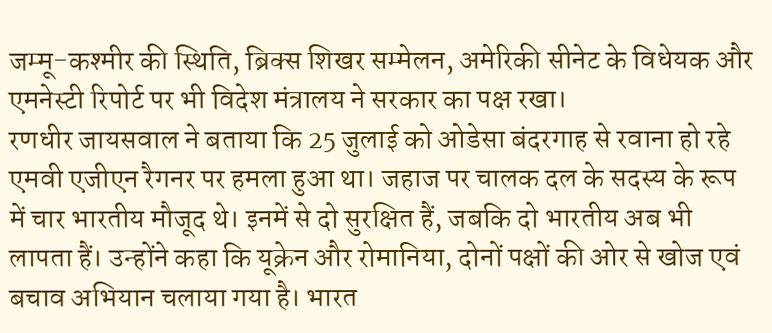जम्मू-कश्मीर की स्थिति, ब्रिक्स शिखर सम्मेलन, अमेरिकी सीनेट के विधेयक और एमनेस्टी रिपोर्ट पर भी विदेश मंत्रालय ने सरकार का पक्ष रखा।
रणधीर जायसवाल ने बताया कि 25 जुलाई को ओडेसा बंदरगाह से रवाना हो रहे एमवी एजीएन रैगनर पर हमला हुआ था। जहाज पर चालक दल के सदस्य के रूप में चार भारतीय मौजूद थे। इनमें से दो सुरक्षित हैं, जबकि दो भारतीय अब भी लापता हैं। उन्होंने कहा कि यूक्रेन और रोमानिया, दोनों पक्षों की ओर से खोज एवं बचाव अभियान चलाया गया है। भारत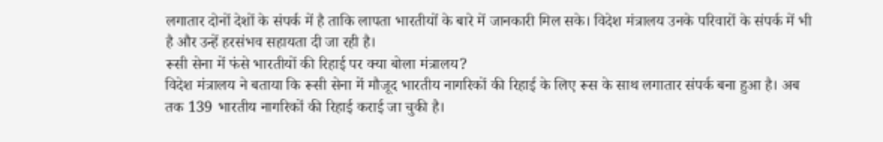लगातार दोनों देशों के संपर्क में है ताकि लापता भारतीयों के बारे में जानकारी मिल सके। विदेश मंत्रालय उनके परिवारों के संपर्क में भी है और उन्हें हरसंभव सहायता दी जा रही है।
रूसी सेना में फंसे भारतीयों की रिहाई पर क्या बोला मंत्रालय?
विदेश मंत्रालय ने बताया कि रूसी सेना में मौजूद भारतीय नागरिकों की रिहाई के लिए रूस के साथ लगातार संपर्क बना हुआ है। अब तक 139 भारतीय नागरिकों की रिहाई कराई जा चुकी है।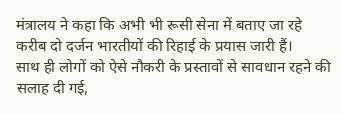मंत्रालय ने कहा कि अभी भी रूसी सेना में बताए जा रहे करीब दो दर्जन भारतीयों की रिहाई के प्रयास जारी हैं।
साथ ही लोगों को ऐसे नौकरी के प्रस्तावों से सावधान रहने की सलाह दी गई,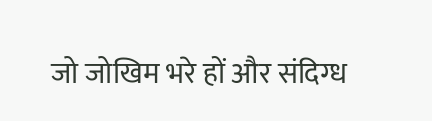जो जोखिम भरे हों और संदिग्ध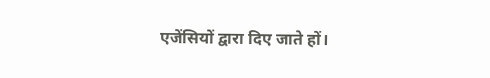एजेंसियों द्वारा दिए जाते हों।